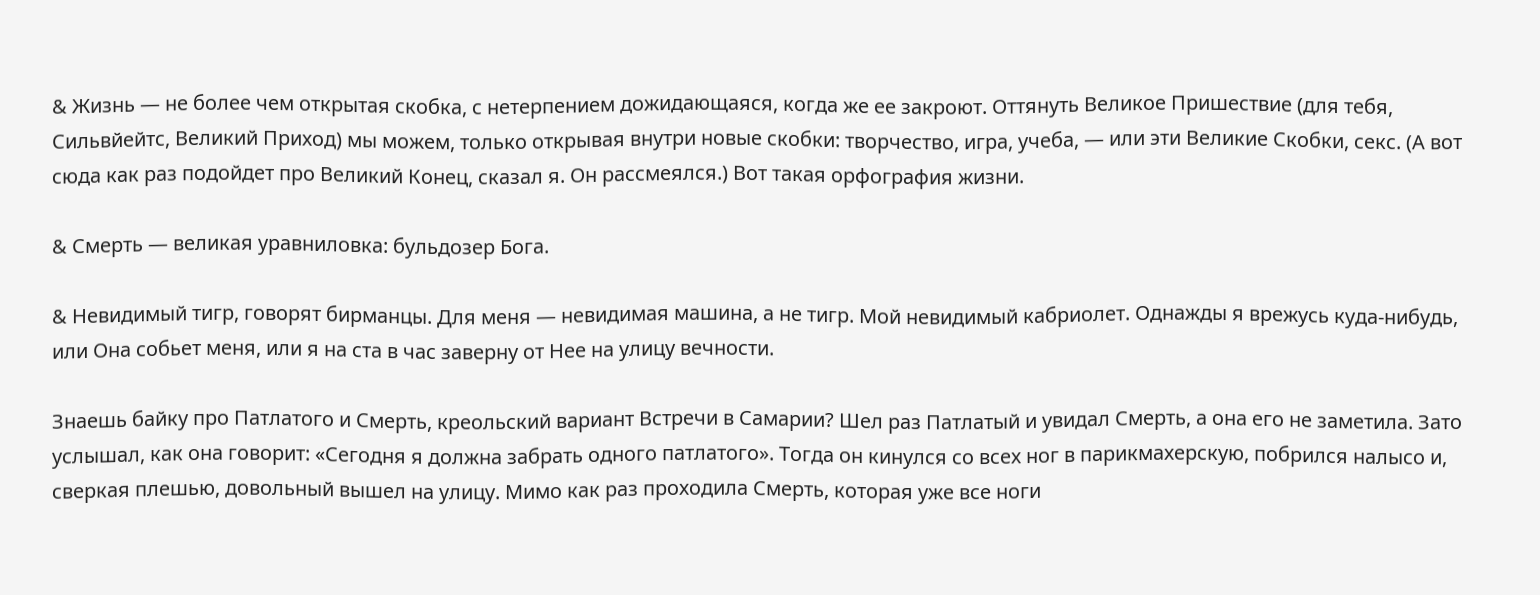& Жизнь — не более чем открытая скобка, с нетерпением дожидающаяся, когда же ее закроют. Оттянуть Великое Пришествие (для тебя, Сильвйейтс, Великий Приход) мы можем, только открывая внутри новые скобки: творчество, игра, учеба, — или эти Великие Скобки, секс. (А вот сюда как раз подойдет про Великий Конец, сказал я. Он рассмеялся.) Вот такая орфография жизни.

& Смерть — великая уравниловка: бульдозер Бога.

& Невидимый тигр, говорят бирманцы. Для меня — невидимая машина, а не тигр. Мой невидимый кабриолет. Однажды я врежусь куда-нибудь, или Она собьет меня, или я на ста в час заверну от Нее на улицу вечности.

Знаешь байку про Патлатого и Смерть, креольский вариант Встречи в Самарии? Шел раз Патлатый и увидал Смерть, а она его не заметила. Зато услышал, как она говорит: «Сегодня я должна забрать одного патлатого». Тогда он кинулся со всех ног в парикмахерскую, побрился налысо и, сверкая плешью, довольный вышел на улицу. Мимо как раз проходила Смерть, которая уже все ноги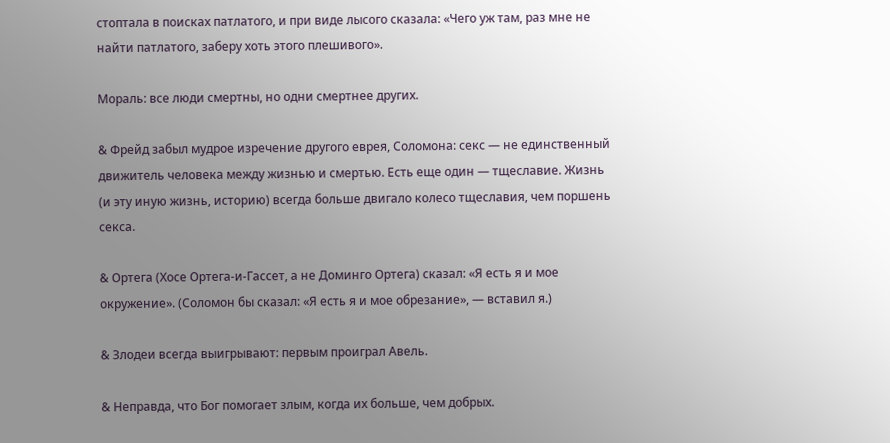стоптала в поисках патлатого, и при виде лысого сказала: «Чего уж там, раз мне не найти патлатого, заберу хоть этого плешивого».

Мораль: все люди смертны, но одни смертнее других.

& Фрейд забыл мудрое изречение другого еврея, Соломона: секс — не единственный движитель человека между жизнью и смертью. Есть еще один — тщеславие. Жизнь (и эту иную жизнь, историю) всегда больше двигало колесо тщеславия, чем поршень секса.

& Ортега (Хосе Ортега-и-Гассет, а не Доминго Ортега) сказал: «Я есть я и мое окружение». (Соломон бы сказал: «Я есть я и мое обрезание», — вставил я.)

& Злодеи всегда выигрывают: первым проиграл Авель.

& Неправда, что Бог помогает злым, когда их больше, чем добрых.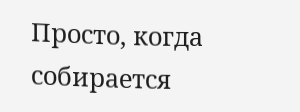Просто, когда собирается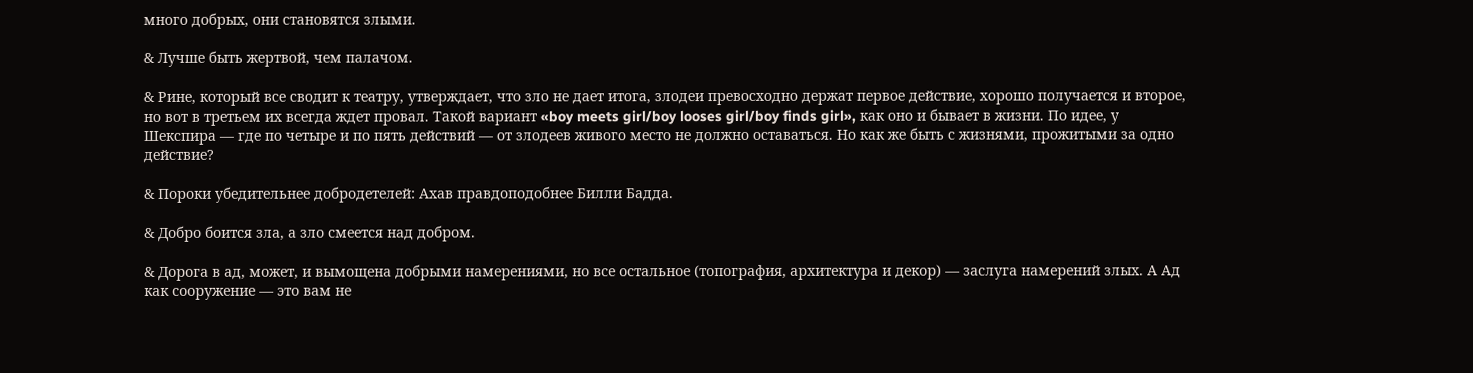много добрых, они становятся злыми.

& Лучше быть жертвой, чем палачом.

& Рине, который все сводит к театру, утверждает, что зло не дает итога, злодеи превосходно держат первое действие, хорошо получается и второе, но вот в третьем их всегда ждет провал. Такой вариант «boy meets girl/boy looses girl/boy finds girl», как оно и бывает в жизни. По идее, у Шекспира — где по четыре и по пять действий — от злодеев живого место не должно оставаться. Но как же быть с жизнями, прожитыми за одно действие?

& Пороки убедительнее добродетелей: Ахав правдоподобнее Билли Бадда.

& Добро боится зла, а зло смеется над добром.

& Дорога в ад, может, и вымощена добрыми намерениями, но все остальное (топография, архитектура и декор) — заслуга намерений злых. А Ад как сооружение — это вам не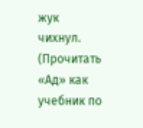жук чихнул. (Прочитать «Ад» как учебник по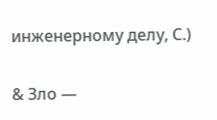инженерному делу, С.)

& Зло —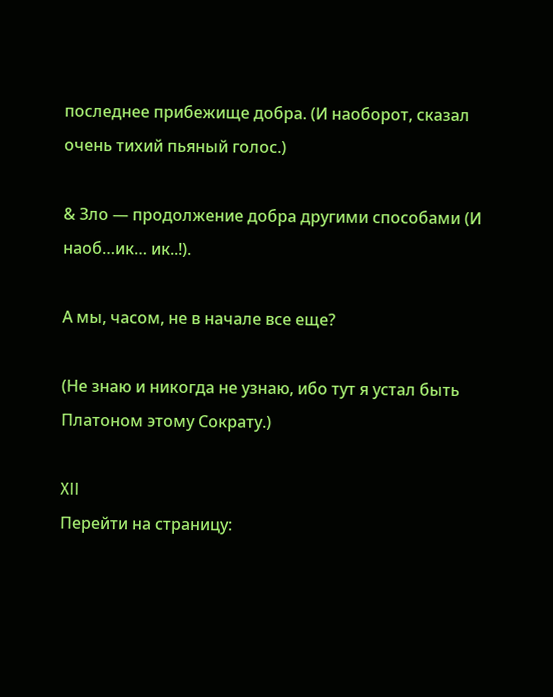последнее прибежище добра. (И наоборот, сказал очень тихий пьяный голос.)

& Зло — продолжение добра другими способами (И наоб…ик… ик..!).

А мы, часом, не в начале все еще?

(Не знаю и никогда не узнаю, ибо тут я устал быть Платоном этому Сократу.)

XII
Перейти на страницу: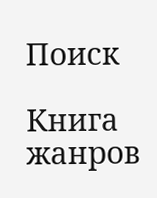Поиск

Книга жанров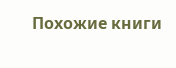Похожие книги